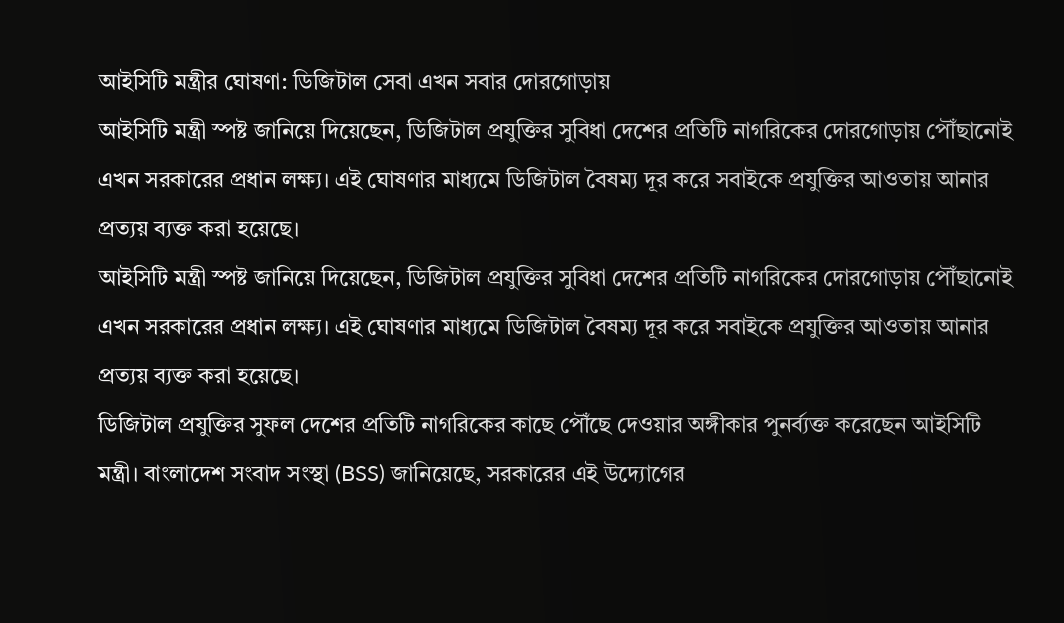আইসিটি মন্ত্রীর ঘোষণা: ডিজিটাল সেবা এখন সবার দোরগোড়ায়
আইসিটি মন্ত্রী স্পষ্ট জানিয়ে দিয়েছেন, ডিজিটাল প্রযুক্তির সুবিধা দেশের প্রতিটি নাগরিকের দোরগোড়ায় পৌঁছানোই এখন সরকারের প্রধান লক্ষ্য। এই ঘোষণার মাধ্যমে ডিজিটাল বৈষম্য দূর করে সবাইকে প্রযুক্তির আওতায় আনার প্রত্যয় ব্যক্ত করা হয়েছে।
আইসিটি মন্ত্রী স্পষ্ট জানিয়ে দিয়েছেন, ডিজিটাল প্রযুক্তির সুবিধা দেশের প্রতিটি নাগরিকের দোরগোড়ায় পৌঁছানোই এখন সরকারের প্রধান লক্ষ্য। এই ঘোষণার মাধ্যমে ডিজিটাল বৈষম্য দূর করে সবাইকে প্রযুক্তির আওতায় আনার প্রত্যয় ব্যক্ত করা হয়েছে।
ডিজিটাল প্রযুক্তির সুফল দেশের প্রতিটি নাগরিকের কাছে পৌঁছে দেওয়ার অঙ্গীকার পুনর্ব্যক্ত করেছেন আইসিটি মন্ত্রী। বাংলাদেশ সংবাদ সংস্থা (BSS) জানিয়েছে, সরকারের এই উদ্যোগের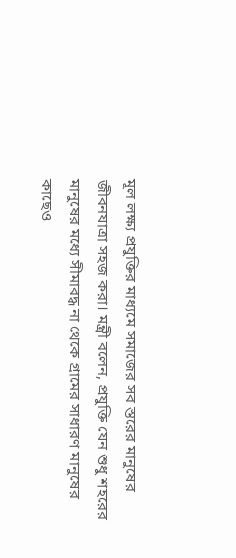মূল লক্ষ্য প্রযুক্তির মাধ্যমে সমাজের সব স্তরের মানুষের জীবনযাত্রা সহজ করা। মন্ত্রী বলেন, প্রযুক্তি যেন শুধু শহরের মানুষের মধ্যে সীমাবদ্ধ না থেকে গ্রামের সাধারণ মানুষের কাছেও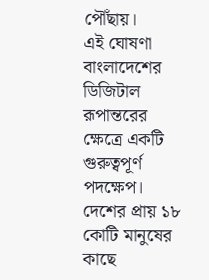পৌঁছায়।
এই ঘোষণা বাংলাদেশের ডিজিটাল রূপান্তরের ক্ষেত্রে একটি গুরুত্বপূর্ণ পদক্ষেপ। দেশের প্রায় ১৮ কোটি মানুষের কাছে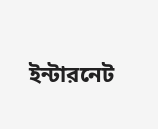ইন্টারনেট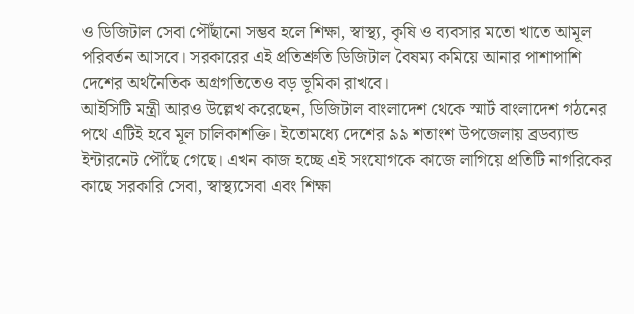ও ডিজিটাল সেবা পৌঁছানো সম্ভব হলে শিক্ষা, স্বাস্থ্য, কৃষি ও ব্যবসার মতো খাতে আমূল পরিবর্তন আসবে। সরকারের এই প্রতিশ্রুতি ডিজিটাল বৈষম্য কমিয়ে আনার পাশাপাশি দেশের অর্থনৈতিক অগ্রগতিতেও বড় ভূমিকা রাখবে।
আইসিটি মন্ত্রী আরও উল্লেখ করেছেন, ডিজিটাল বাংলাদেশ থেকে স্মার্ট বাংলাদেশ গঠনের পথে এটিই হবে মূল চালিকাশক্তি। ইতোমধ্যে দেশের ৯৯ শতাংশ উপজেলায় ব্রডব্যান্ড ইন্টারনেট পৌঁছে গেছে। এখন কাজ হচ্ছে এই সংযোগকে কাজে লাগিয়ে প্রতিটি নাগরিকের কাছে সরকারি সেবা, স্বাস্থ্যসেবা এবং শিক্ষা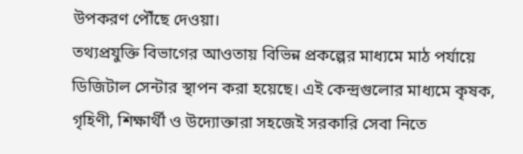উপকরণ পৌঁছে দেওয়া।
তথ্যপ্রযুক্তি বিভাগের আওতায় বিভিন্ন প্রকল্পের মাধ্যমে মাঠ পর্যায়ে ডিজিটাল সেন্টার স্থাপন করা হয়েছে। এই কেন্দ্রগুলোর মাধ্যমে কৃষক, গৃহিণী, শিক্ষার্থী ও উদ্যোক্তারা সহজেই সরকারি সেবা নিতে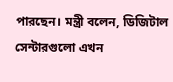পারছেন। মন্ত্রী বলেন, ডিজিটাল সেন্টারগুলো এখন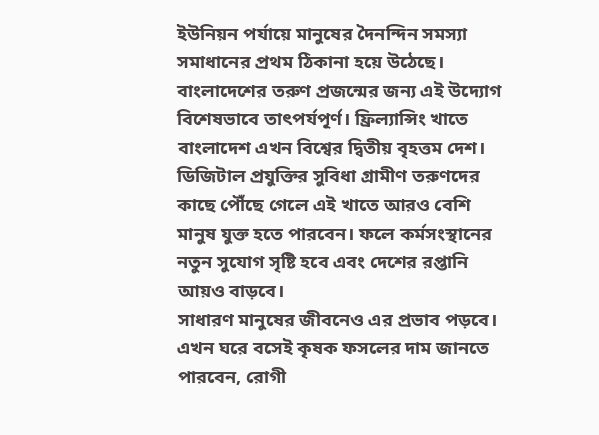ইউনিয়ন পর্যায়ে মানুষের দৈনন্দিন সমস্যা সমাধানের প্রথম ঠিকানা হয়ে উঠেছে।
বাংলাদেশের তরুণ প্রজন্মের জন্য এই উদ্যোগ বিশেষভাবে তাৎপর্যপূর্ণ। ফ্রিল্যান্সিং খাতে বাংলাদেশ এখন বিশ্বের দ্বিতীয় বৃহত্তম দেশ। ডিজিটাল প্রযুক্তির সুবিধা গ্রামীণ তরুণদের কাছে পৌঁছে গেলে এই খাতে আরও বেশি মানুষ যুক্ত হতে পারবেন। ফলে কর্মসংস্থানের নতুন সুযোগ সৃষ্টি হবে এবং দেশের রপ্তানি আয়ও বাড়বে।
সাধারণ মানুষের জীবনেও এর প্রভাব পড়বে। এখন ঘরে বসেই কৃষক ফসলের দাম জানতে পারবেন, রোগী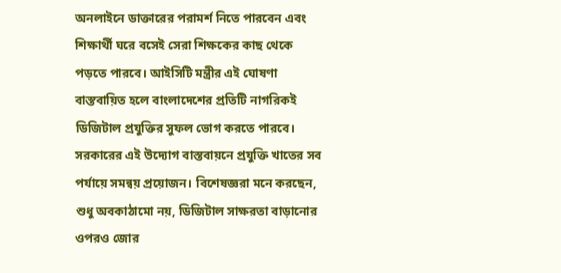অনলাইনে ডাক্তারের পরামর্শ নিতে পারবেন এবং শিক্ষার্থী ঘরে বসেই সেরা শিক্ষকের কাছ থেকে পড়তে পারবে। আইসিটি মন্ত্রীর এই ঘোষণা বাস্তবায়িত হলে বাংলাদেশের প্রতিটি নাগরিকই ডিজিটাল প্রযুক্তির সুফল ভোগ করতে পারবে।
সরকারের এই উদ্যোগ বাস্তবায়নে প্রযুক্তি খাতের সব পর্যায়ে সমন্বয় প্রয়োজন। বিশেষজ্ঞরা মনে করছেন, শুধু অবকাঠামো নয়, ডিজিটাল সাক্ষরতা বাড়ানোর ওপরও জোর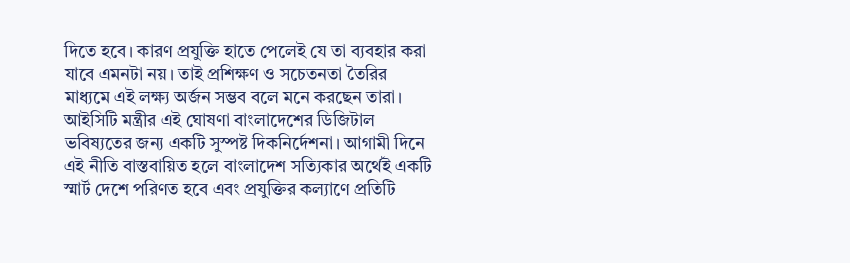দিতে হবে। কারণ প্রযুক্তি হাতে পেলেই যে তা ব্যবহার করা যাবে এমনটা নয়। তাই প্রশিক্ষণ ও সচেতনতা তৈরির মাধ্যমে এই লক্ষ্য অর্জন সম্ভব বলে মনে করছেন তারা।
আইসিটি মন্ত্রীর এই ঘোষণা বাংলাদেশের ডিজিটাল ভবিষ্যতের জন্য একটি সুস্পষ্ট দিকনির্দেশনা। আগামী দিনে এই নীতি বাস্তবায়িত হলে বাংলাদেশ সত্যিকার অর্থেই একটি স্মার্ট দেশে পরিণত হবে এবং প্রযুক্তির কল্যাণে প্রতিটি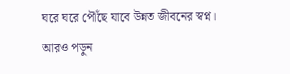ঘরে ঘরে পৌঁছে যাবে উন্নত জীবনের স্বপ্ন।
আরও পড়ুন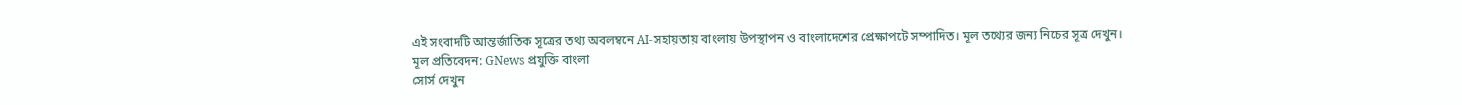এই সংবাদটি আন্তর্জাতিক সূত্রের তথ্য অবলম্বনে AI-সহায়তায় বাংলায় উপস্থাপন ও বাংলাদেশের প্রেক্ষাপটে সম্পাদিত। মূল তথ্যের জন্য নিচের সূত্র দেখুন।
মূল প্রতিবেদন: GNews প্রযুক্তি বাংলা
সোর্স দেখুন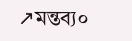↗মন্তব্য০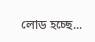লোড হচ্ছে...